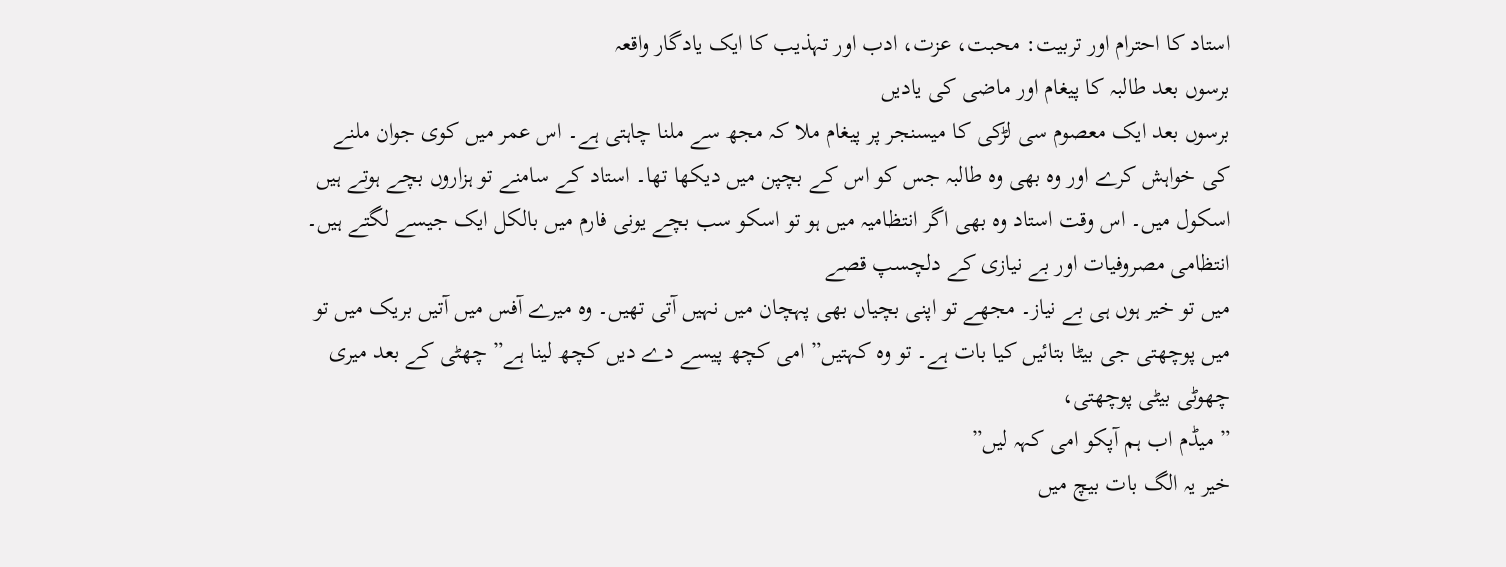استاد کا احترام اور تربیت: محبت، عزت، ادب اور تہذیب کا ایک یادگار واقعہ
برسوں بعد طالبہ کا پیغام اور ماضی کی یادیں
برسوں بعد ایک معصوم سی لڑکی کا میسنجر پر پیغام ملا کہ مجھ سے ملنا چاہتی ہے۔ اس عمر میں کوی جوان ملنے کی خواہش کرے اور وہ بھی وہ طالبہ جس کو اس کے بچپن میں دیکھا تھا۔ استاد کے سامنے تو ہزاروں بچے ہوتے ہیں اسکول میں۔ اس وقت استاد وہ بھی اگر انتظامیہ میں ہو تو اسکو سب بچے یونی فارم میں بالکل ایک جیسے لگتے ہیں۔
انتظامی مصروفیات اور بے نیازی کے دلچسپ قصے
میں تو خیر ہوں ہی بے نیاز۔ مجھے تو اپنی بچیاں بھی پہچان میں نہیں آتی تھیں۔ وہ میرے آفس میں آتیں بریک میں تو میں پوچھتی جی بیٹا بتائیں کیا بات ہے۔ تو وہ کہتیں” امی کچھ پیسے دے دیں کچھ لینا ہے” چھٹی کے بعد میری چھوٹی بیٹی پوچھتی،
” میڈم اب ہم آپکو امی کہہ لیں”
خیر یہ الگ بات بیچ میں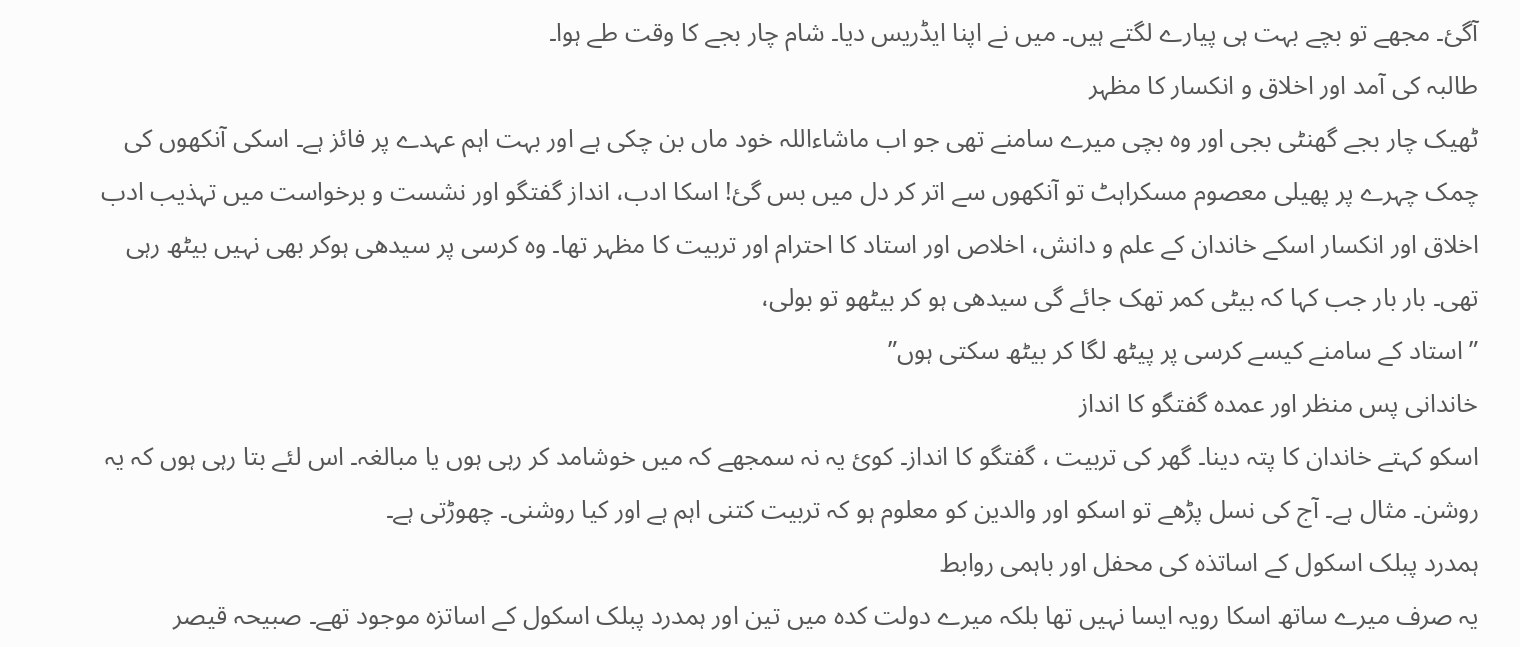آگئ۔ مجھے تو بچے بہت ہی پیارے لگتے ہیں۔ میں نے اپنا ایڈریس دیا۔ شام چار بجے کا وقت طے ہوا۔
طالبہ کی آمد اور اخلاق و انکسار کا مظہر
ٹھیک چار بجے گھنٹی بجی اور وہ بچی میرے سامنے تھی جو اب ماشاءاللہ خود ماں بن چکی ہے اور بہت اہم عہدے پر فائز ہے۔ اسکی آنکھوں کی چمک چہرے پر پھیلی معصوم مسکراہٹ تو آنکھوں سے اتر کر دل میں بس گئ! اسکا ادب، انداز گفتگو اور نشست و برخواست میں تہذیب ادب اخلاق اور انکسار اسکے خاندان کے علم و دانش، اخلاص اور استاد کا احترام اور تربیت کا مظہر تھا۔ وہ کرسی پر سیدھی ہوکر بھی نہیں بیٹھ رہی تھی۔ بار بار جب کہا کہ بیٹی کمر تھک جائے گی سیدھی ہو کر بیٹھو تو بولی،
” استاد کے سامنے کیسے کرسی پر پیٹھ لگا کر بیٹھ سکتی ہوں”
خاندانی پس منظر اور عمدہ گفتگو کا انداز
اسکو کہتے خاندان کا پتہ دینا۔ گھر کی تربیت ، گفتگو کا انداز۔ کوئ یہ نہ سمجھے کہ میں خوشامد کر رہی ہوں یا مبالغہ۔ اس لئے بتا رہی ہوں کہ یہ روشن۔ مثال ہے۔ آج کی نسل پڑھے تو اسکو اور والدین کو معلوم ہو کہ تربیت کتنی اہم ہے اور کیا روشنی۔ چھوڑتی ہے۔
ہمدرد پبلک اسکول کے اساتذہ کی محفل اور باہمی روابط
یہ صرف میرے ساتھ اسکا رویہ ایسا نہیں تھا بلکہ میرے دولت کدہ میں تین اور ہمدرد پبلک اسکول کے اساتزہ موجود تھے۔ صبیحہ قیصر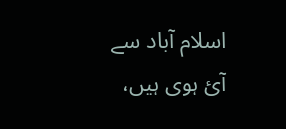اسلام آباد سے آئ ہوی ہیں،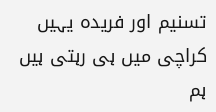تسنیم اور فریدہ یہیں کراچی میں ہی رہتی ہیں ہم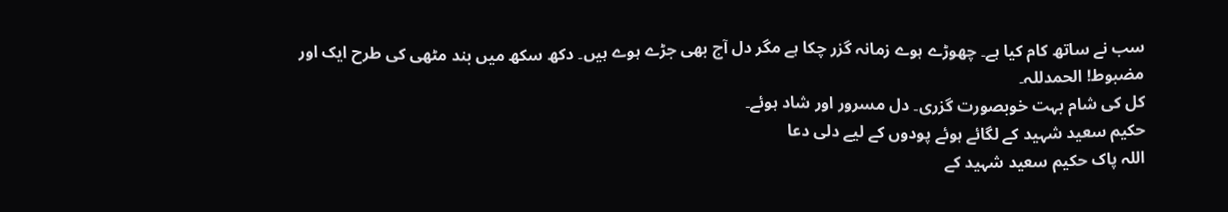سب نے ساتھ کام کیا ہے۔ چھوڑے ہوے زمانہ گزر چکا ہے مگر دل آج بھی جڑے ہوے ہیں۔ دکھ سکھ میں بند مٹھی کی طرح ایک اور مضبوط! الحمدللہ۔
کل کی شام بہت خوبصورت گزری۔ دل مسرور اور شاد ہوئے۔
حکیم سعید شہید کے لگائے ہوئے پودوں کے لیے دلی دعا
اللہ پاک حکیم سعید شہید کے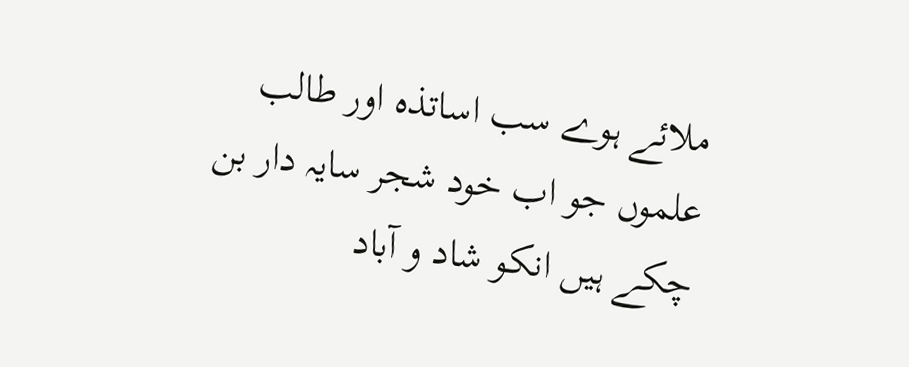ملائے ہوے سب اساتذہ اور طالب علموں جو اب خود شجر سایہ دار بن چکے ہیں انکو شاد و آباد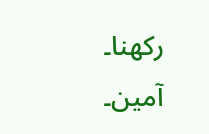رکھنا۔ آمین۔